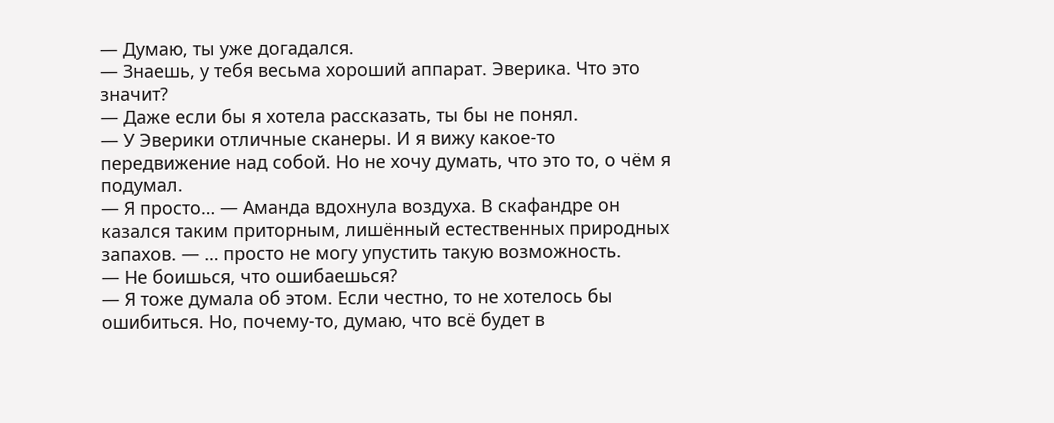— Думаю, ты уже догадался.
— Знаешь, у тебя весьма хороший аппарат. Эверика. Что это значит?
— Даже если бы я хотела рассказать, ты бы не понял.
— У Эверики отличные сканеры. И я вижу какое-то передвижение над собой. Но не хочу думать, что это то, о чём я подумал.
— Я просто… — Аманда вдохнула воздуха. В скафандре он казался таким приторным, лишённый естественных природных запахов. — … просто не могу упустить такую возможность.
— Не боишься, что ошибаешься?
— Я тоже думала об этом. Если честно, то не хотелось бы ошибиться. Но, почему-то, думаю, что всё будет в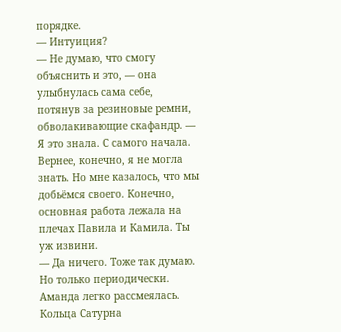порядке.
— Интуиция?
— Не думаю, что смогу объяснить и это, — она улыбнулась сама себе, потянув за резиновые ремни, обволакивающие скафандр. — Я это знала. С самого начала. Вернее, конечно, я не могла знать. Но мне казалось, что мы добьёмся своего. Конечно, основная работа лежала на плечах Павила и Камила. Ты уж извини.
— Да ничего. Тоже так думаю. Но только периодически.
Аманда легко рассмеялась. Кольца Сатурна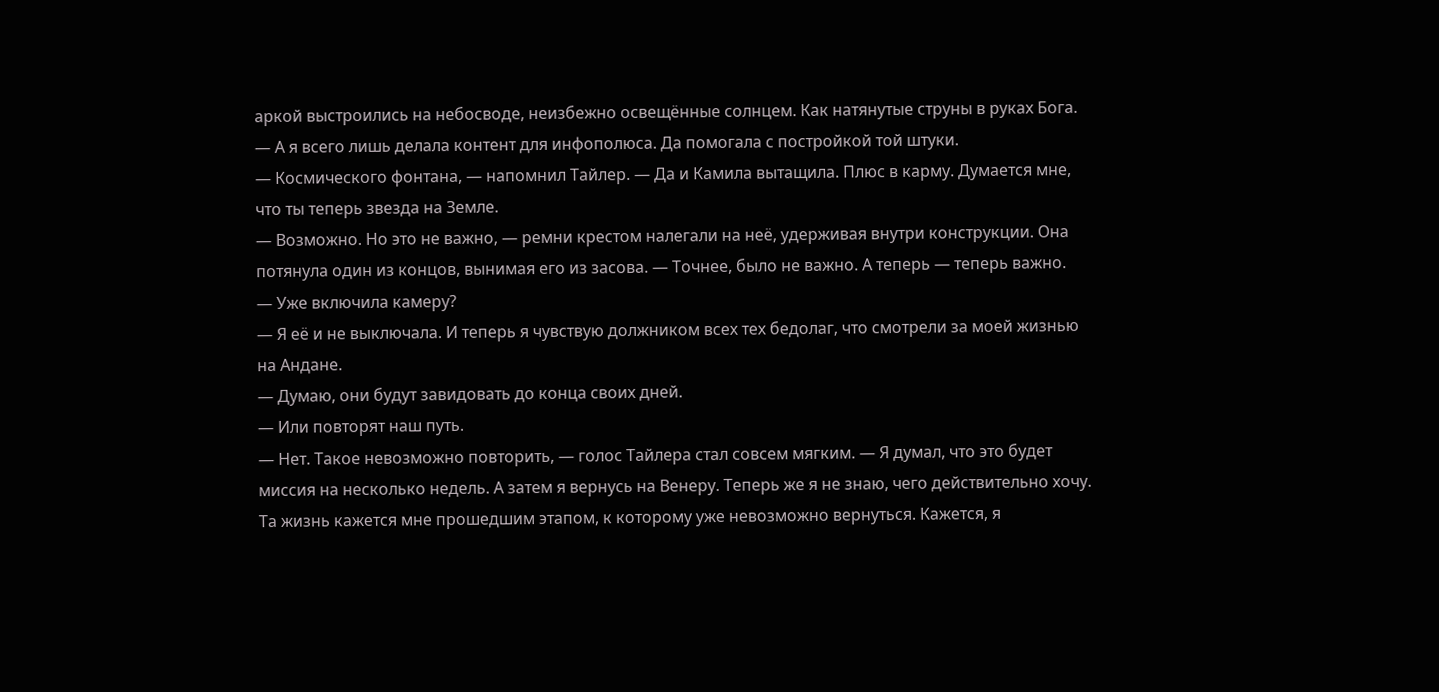аркой выстроились на небосводе, неизбежно освещённые солнцем. Как натянутые струны в руках Бога.
— А я всего лишь делала контент для инфополюса. Да помогала с постройкой той штуки.
— Космического фонтана, — напомнил Тайлер. — Да и Камила вытащила. Плюс в карму. Думается мне, что ты теперь звезда на Земле.
— Возможно. Но это не важно, — ремни крестом налегали на неё, удерживая внутри конструкции. Она потянула один из концов, вынимая его из засова. — Точнее, было не важно. А теперь — теперь важно.
— Уже включила камеру?
— Я её и не выключала. И теперь я чувствую должником всех тех бедолаг, что смотрели за моей жизнью на Андане.
— Думаю, они будут завидовать до конца своих дней.
— Или повторят наш путь.
— Нет. Такое невозможно повторить, — голос Тайлера стал совсем мягким. — Я думал, что это будет миссия на несколько недель. А затем я вернусь на Венеру. Теперь же я не знаю, чего действительно хочу. Та жизнь кажется мне прошедшим этапом, к которому уже невозможно вернуться. Кажется, я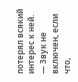потерял всякий интерес к ней.
— Звук не включен, если что,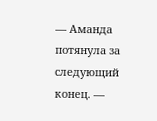— Аманда потянула за следующий конец. —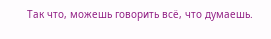Так что, можешь говорить всё, что думаешь.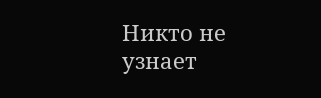Никто не узнает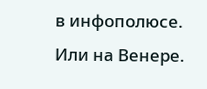в инфополюсе. Или на Венере.